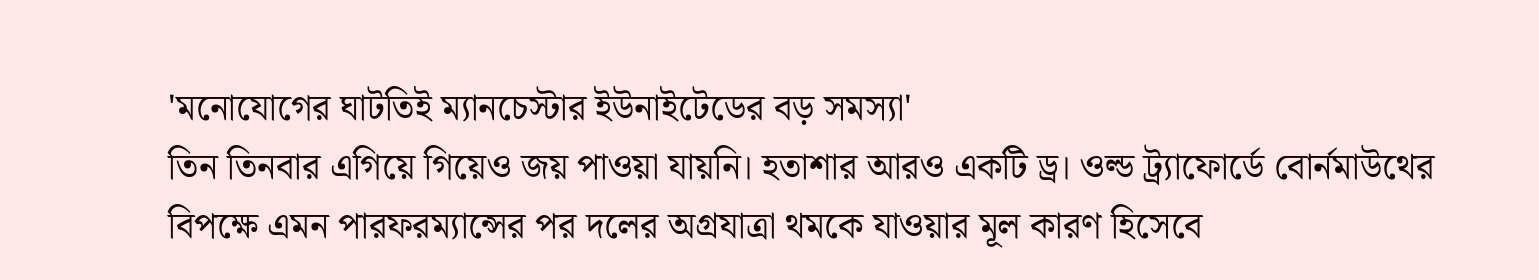'মনোযোগের ঘাটতিই ম্যানচেস্টার ইউনাইটেডের বড় সমস্যা'
তিন তিনবার এগিয়ে গিয়েও জয় পাওয়া যায়নি। হতাশার আরও একটি ড্র। ওল্ড ট্র্যাফোর্ডে বোর্নমাউথের বিপক্ষে এমন পারফরম্যান্সের পর দলের অগ্রযাত্রা থমকে যাওয়ার মূল কারণ হিসেবে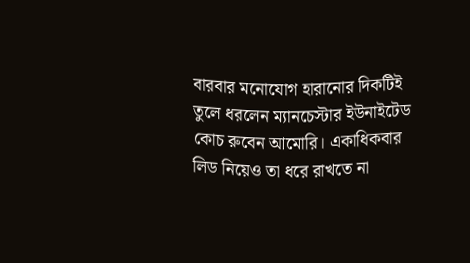বারবার মনোযোগ হারানোর দিকটিই তুলে ধরলেন ম্যানচেস্টার ইউনাইটেড কোচ রুবেন আমোরি। একাধিকবার লিড নিয়েও তা ধরে রাখতে না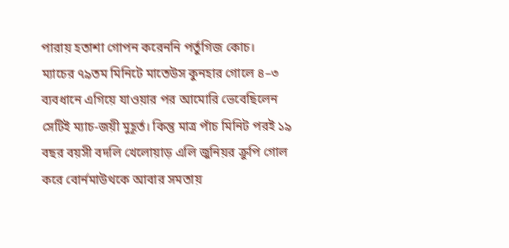পারায় হতাশা গোপন করেননি পর্তুগিজ কোচ।
ম্যাচের ৭৯তম মিনিটে মাতেউস কুনহার গোলে ৪–৩ ব্যবধানে এগিয়ে যাওয়ার পর আমোরি ভেবেছিলেন সেটিই ম্যাচ-জয়ী মুহূর্ত। কিন্তু মাত্র পাঁচ মিনিট পরই ১৯ বছর বয়সী বদলি খেলোয়াড় এলি জুনিয়র ক্রুপি গোল করে বোর্নমাউথকে আবার সমতায়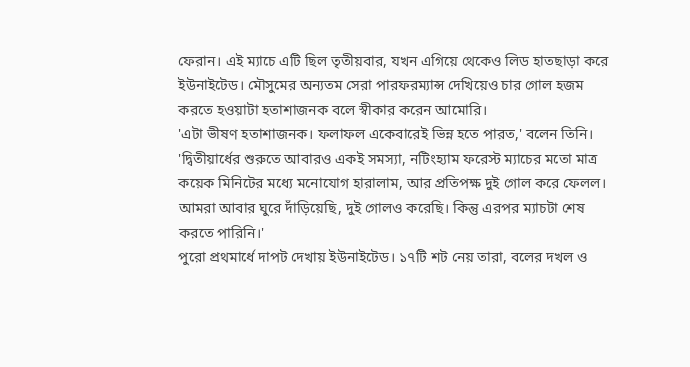ফেরান। এই ম্যাচে এটি ছিল তৃতীয়বার, যখন এগিয়ে থেকেও লিড হাতছাড়া করে ইউনাইটেড। মৌসুমের অন্যতম সেরা পারফরম্যান্স দেখিয়েও চার গোল হজম করতে হওয়াটা হতাশাজনক বলে স্বীকার করেন আমোরি।
'এটা ভীষণ হতাশাজনক। ফলাফল একেবারেই ভিন্ন হতে পারত,' বলেন তিনি।
'দ্বিতীয়ার্ধের শুরুতে আবারও একই সমস্যা, নটিংহ্যাম ফরেস্ট ম্যাচের মতো মাত্র কয়েক মিনিটের মধ্যে মনোযোগ হারালাম, আর প্রতিপক্ষ দুই গোল করে ফেলল। আমরা আবার ঘুরে দাঁড়িয়েছি, দুই গোলও করেছি। কিন্তু এরপর ম্যাচটা শেষ করতে পারিনি।'
পুরো প্রথমার্ধে দাপট দেখায় ইউনাইটেড। ১৭টি শট নেয় তারা, বলের দখল ও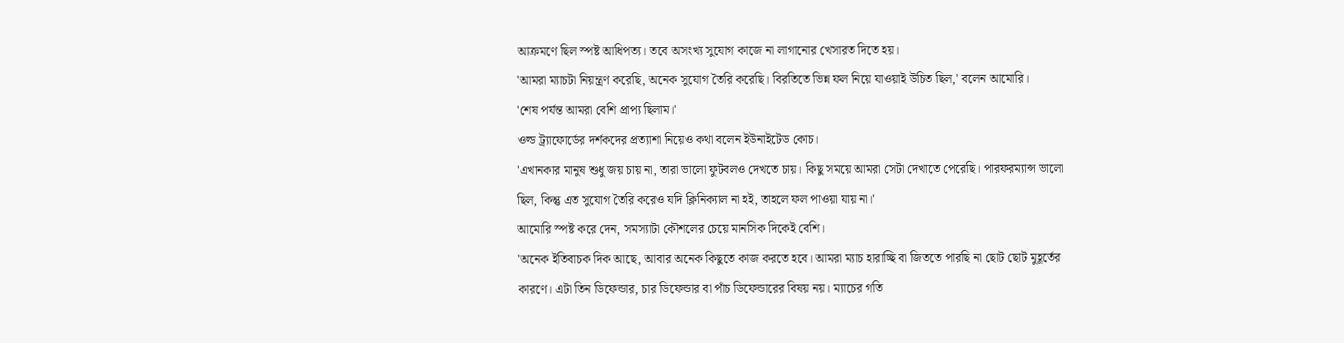আক্রমণে ছিল স্পষ্ট আধিপত্য। তবে অসংখ্য সুযোগ কাজে না লাগানোর খেসারত দিতে হয়।
'আমরা ম্যাচটা নিয়ন্ত্রণ করেছি, অনেক সুযোগ তৈরি করেছি। বিরতিতে ভিন্ন ফল নিয়ে যাওয়াই উচিত ছিল,' বলেন আমোরি।
'শেষ পর্যন্ত আমরা বেশি প্রাপ্য ছিলাম।'
ওল্ড ট্র্যাফোর্ডের দর্শকদের প্রত্যাশা নিয়েও কথা বলেন ইউনাইটেড কোচ।
'এখানকার মানুষ শুধু জয় চায় না, তারা ভালো ফুটবলও দেখতে চায়। কিছু সময়ে আমরা সেটা দেখাতে পেরেছি। পারফরম্যান্স ভালো ছিল, কিন্তু এত সুযোগ তৈরি করেও যদি ক্লিনিক্যাল না হই, তাহলে ফল পাওয়া যায় না।'
আমোরি স্পষ্ট করে দেন, সমস্যাটা কৌশলের চেয়ে মানসিক দিকেই বেশি।
'অনেক ইতিবাচক দিক আছে, আবার অনেক কিছুতে কাজ করতে হবে। আমরা ম্যাচ হারাচ্ছি বা জিততে পারছি না ছোট ছোট মুহূর্তের কারণে। এটা তিন ডিফেন্ডার, চার ডিফেন্ডার বা পাঁচ ডিফেন্ডারের বিষয় নয়। ম্যাচের গতি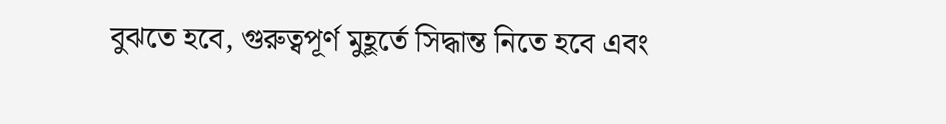বুঝতে হবে, গুরুত্বপূর্ণ মুহূর্তে সিদ্ধান্ত নিতে হবে এবং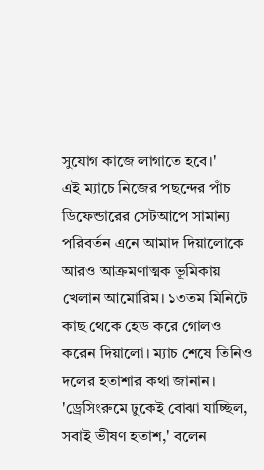সুযোগ কাজে লাগাতে হবে।'
এই ম্যাচে নিজের পছন্দের পাঁচ ডিফেন্ডারের সেটআপে সামান্য পরিবর্তন এনে আমাদ দিয়ালোকে আরও আক্রমণাত্মক ভূমিকায় খেলান আমোরিম। ১৩তম মিনিটে কাছ থেকে হেড করে গোলও করেন দিয়ালো। ম্যাচ শেষে তিনিও দলের হতাশার কথা জানান।
'ড্রেসিংরুমে ঢুকেই বোঝা যাচ্ছিল, সবাই ভীষণ হতাশ,' বলেন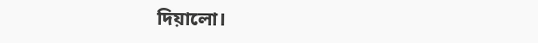দিয়ালো।